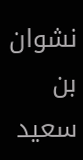نشوان بن سعيد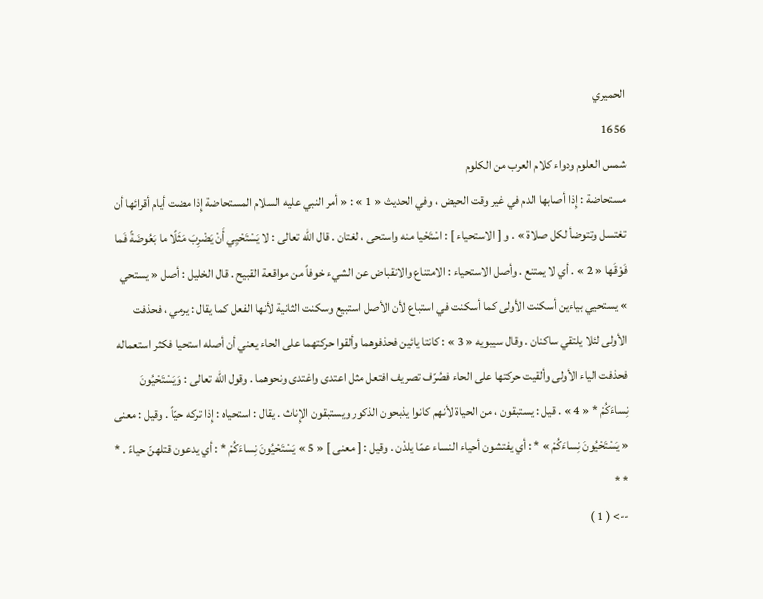الحميري
1656
شمس العلوم ودواء كلام العرب من الكلوم
مستحاضة : إِذا أصابها الدم في غير وقت الحيض ، وفي الحديث « 1 » : « أمر النبي عليه السلام المستحاضة إِذا مضت أيام أقرائها أن تغتسل وتتوضأ لكل صلاة » . و [ الاستحياء ] : اسْتَحْيا منه واستحى ، لغتان . قال اللّه تعالى : لا يَسْتَحْيِي أَنْ يَضْرِبَ مَثَلًا ما بَعُوضَةً فَما فَوْقَها « 2 » . أي لا يمتنع . وأصل الاستحياء : الامتناع والانقباض عن الشيء خوفاً من مواقعة القبيح . قال الخليل : أصل « يستحي » يستحيي بياءين أسكنت الأولى كما أسكنت في استباع لأن الأصل استبيع وسكنت الثانية لأنها الفعل كما يقال : يرمي ، فحذفت الأولى لئلا يلتقي ساكنان . وقال سيبويه « 3 » : كانتا يائين فحذفوهما وألقوا حركتهما على الحاء يعني أن أصله استحيا فكثر استعماله فحذفت الياء الأولى وألقيت حركتها على الحاء فصُرّف تصريف افتعل مثل اعتدى واغتدى ونحوهما . وقول اللّه تعالى : وَيَسْتَحْيُونَ نِساءَكُمْ * « 4 » . قيل : يستبقون ، من الحياة لأنهم كانوا يذبحون الذكور ويستبقون الإِناث . يقال : استحياه : إِذا تركه حيّاً . وقيل : معنى « يَسْتَحْيُونَ نِساءَكُمْ » * : أي يفتشون أحياء النساء عمّا يلدْن . وقيل : [ معنى ] « 5 » يَسْتَحْيُونَ نِساءَكُمْ * : أي يدعون قتلهنّ حياءً . * * *
--> ( 1 )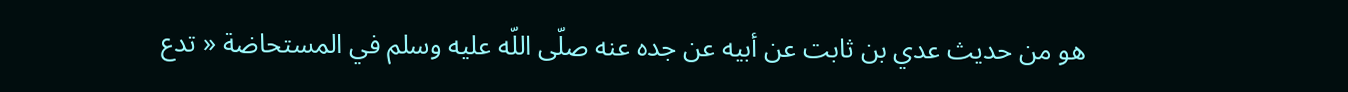هو من حديث عدي بن ثابت عن أبيه عن جده عنه صلّى اللّه عليه وسلم في المستحاضة « تدع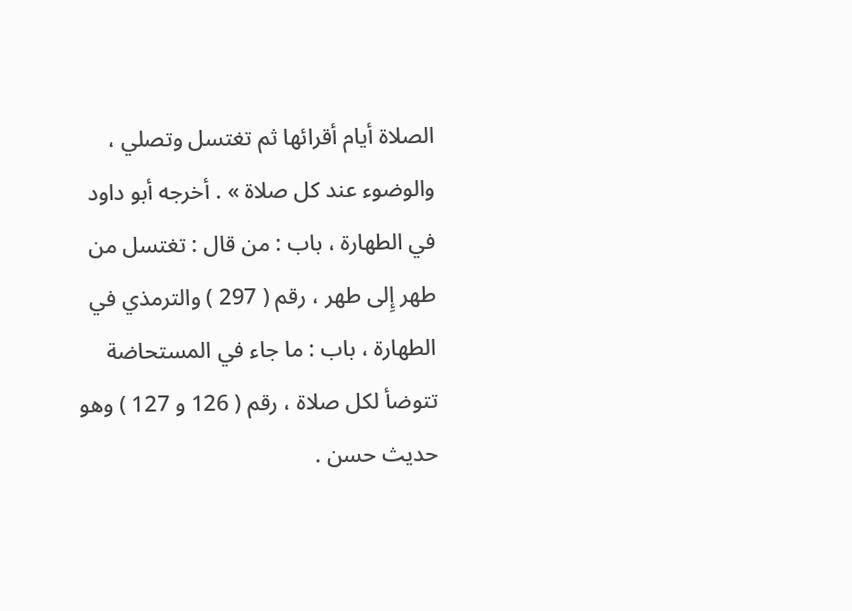الصلاة أيام أقرائها ثم تغتسل وتصلي ، والوضوء عند كل صلاة » . أخرجه أبو داود في الطهارة ، باب : من قال : تغتسل من طهر إِلى طهر ، رقم ( 297 ) والترمذي في الطهارة ، باب : ما جاء في المستحاضة تتوضأ لكل صلاة ، رقم ( 126 و 127 ) وهو حديث حسن .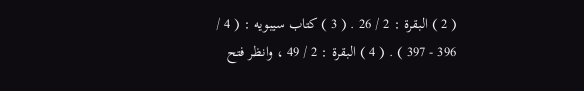( 2 ) البقرة : 2 / 26 . ( 3 ) كتاب سيبويه : ( 4 / 396 - 397 ) . ( 4 ) البقرة : 2 / 49 ، وانظر فتح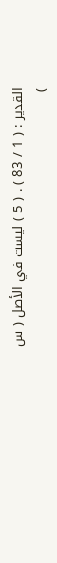القدير : ( 1 / 83 ) . ( 5 ) ليست في الأصل ( س )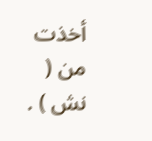أخذت من ( نش ) .